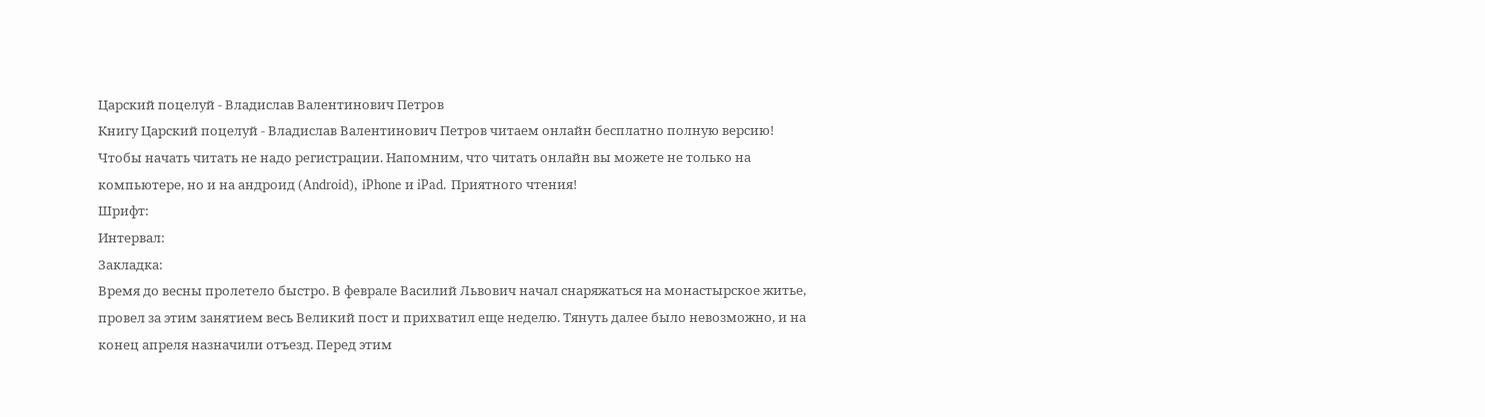Царский поцелуй - Владислав Валентинович Петров
Книгу Царский поцелуй - Владислав Валентинович Петров читаем онлайн бесплатно полную версию! Чтобы начать читать не надо регистрации. Напомним, что читать онлайн вы можете не только на компьютере, но и на андроид (Android), iPhone и iPad. Приятного чтения!
Шрифт:
Интервал:
Закладка:
Время до весны пролетело быстро. В феврале Василий Львович начал снаряжаться на монастырское житье, провел за этим занятием весь Великий пост и прихватил еще неделю. Тянуть далее было невозможно, и на конец апреля назначили отъезд. Перед этим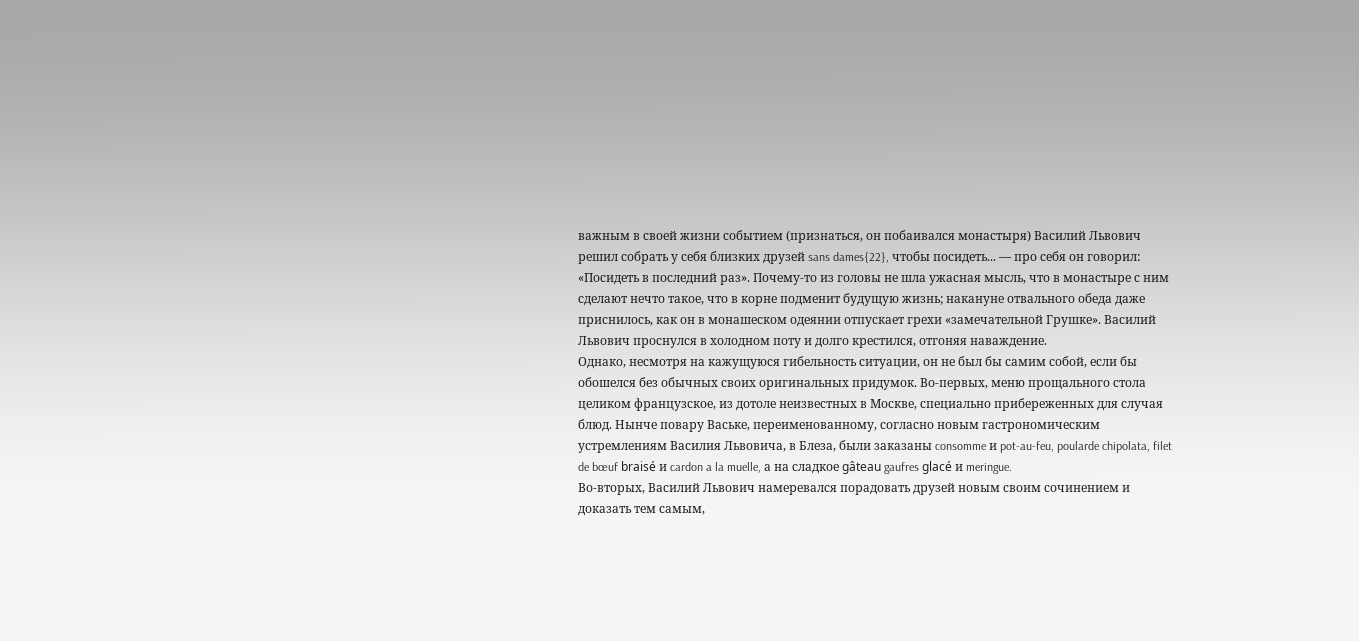важным в своей жизни событием (признаться, он побаивался монастыря) Василий Львович решил собрать у себя близких друзей sans dames{22}, чтобы посидеть... — про себя он говорил: «Посидеть в последний раз». Почему-то из головы не шла ужасная мысль, что в монастыре с ним сделают нечто такое, что в корне подменит будущую жизнь; накануне отвального обеда даже приснилось, как он в монашеском одеянии отпускает грехи «замечательной Грушке». Василий Львович проснулся в холодном поту и долго крестился, отгоняя наваждение.
Однако, несмотря на кажущуюся гибельность ситуации, он не был бы самим собой, если бы обошелся без обычных своих оригинальных придумок. Во-первых, меню прощального стола целиком французское, из дотоле неизвестных в Москве, специально прибереженных для случая блюд. Нынче повару Ваське, переименованному, согласно новым гастрономическим устремлениям Василия Львовича, в Блеза, были заказаны consomme и pot-au-feu, poularde chipolata, filet de bœuf braisé и cardon a la muelle, а на сладкое gâteau gaufres glacé и meringue.
Во-вторых, Василий Львович намеревался порадовать друзей новым своим сочинением и доказать тем самым,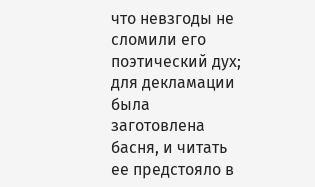что невзгоды не сломили его поэтический дух; для декламации была заготовлена басня, и читать ее предстояло в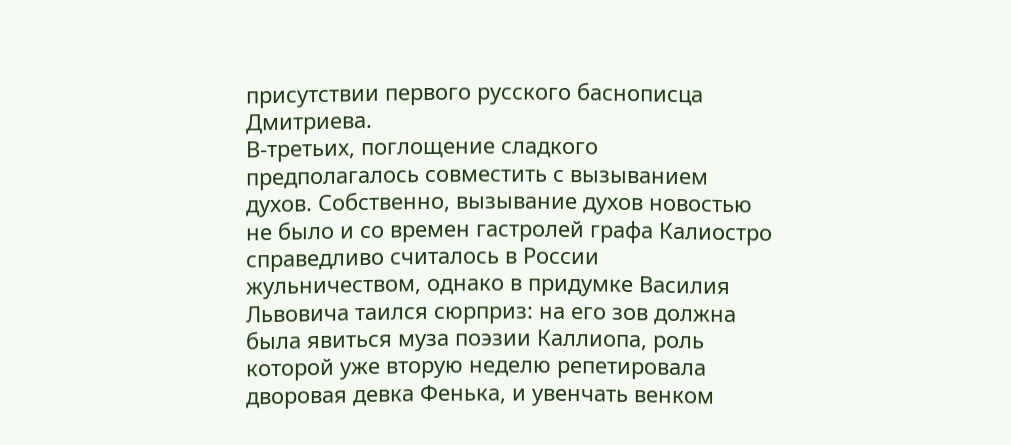присутствии первого русского баснописца Дмитриева.
В-третьих, поглощение сладкого предполагалось совместить с вызыванием духов. Собственно, вызывание духов новостью не было и со времен гастролей графа Калиостро справедливо считалось в России жульничеством, однако в придумке Василия Львовича таился сюрприз: на его зов должна была явиться муза поэзии Каллиопа, роль которой уже вторую неделю репетировала дворовая девка Фенька, и увенчать венком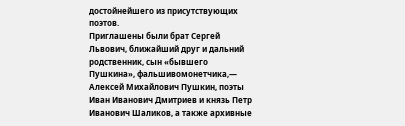достойнейшего из присутствующих поэтов.
Приглашены были брат Сергей Львович, ближайший друг и дальний родственник, сын «бывшего Пушкина», фальшивомонетчика,— Алексей Михайлович Пушкин, поэты Иван Иванович Дмитриев и князь Петр Иванович Шаликов, а также архивные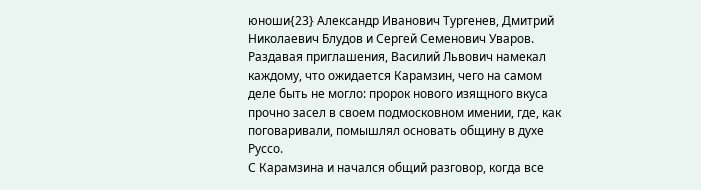юноши{23} Александр Иванович Тургенев, Дмитрий Николаевич Блудов и Сергей Семенович Уваров. Раздавая приглашения, Василий Львович намекал каждому, что ожидается Карамзин, чего на самом деле быть не могло: пророк нового изящного вкуса прочно засел в своем подмосковном имении, где, как поговаривали, помышлял основать общину в духе Руссо.
С Карамзина и начался общий разговор, когда все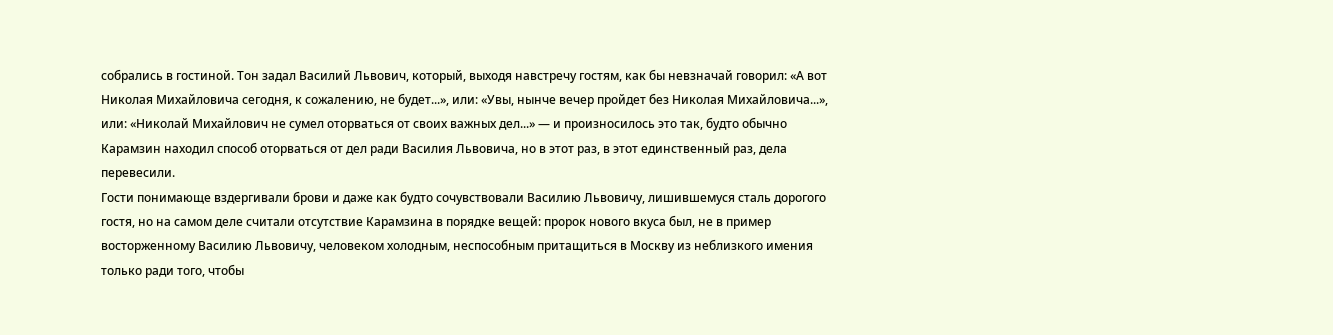собрались в гостиной. Тон задал Василий Львович, который, выходя навстречу гостям, как бы невзначай говорил: «А вот Николая Михайловича сегодня, к сожалению, не будет...», или: «Увы, нынче вечер пройдет без Николая Михайловича...», или: «Николай Михайлович не сумел оторваться от своих важных дел...» — и произносилось это так, будто обычно Карамзин находил способ оторваться от дел ради Василия Львовича, но в этот раз, в этот единственный раз, дела перевесили.
Гости понимающе вздергивали брови и даже как будто сочувствовали Василию Львовичу, лишившемуся сталь дорогого гостя, но на самом деле считали отсутствие Карамзина в порядке вещей: пророк нового вкуса был, не в пример восторженному Василию Львовичу, человеком холодным, неспособным притащиться в Москву из неблизкого имения только ради того, чтобы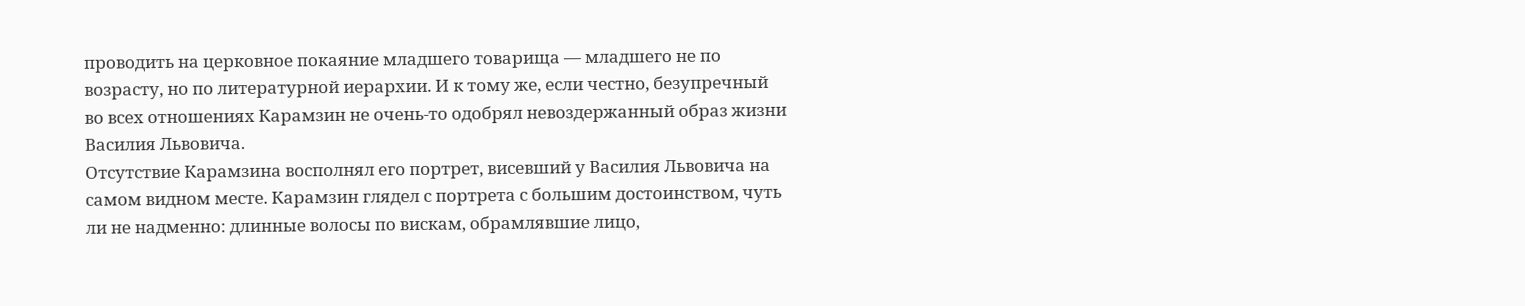проводить на церковное покаяние младшего товарища — младшего не по возрасту, но по литературной иерархии. И к тому же, если честно, безупречный во всех отношениях Карамзин не очень-то одобрял невоздержанный образ жизни Василия Львовича.
Отсутствие Карамзина восполнял его портрет, висевший у Василия Львовича на самом видном месте. Карамзин глядел с портрета с большим достоинством, чуть ли не надменно: длинные волосы по вискам, обрамлявшие лицо,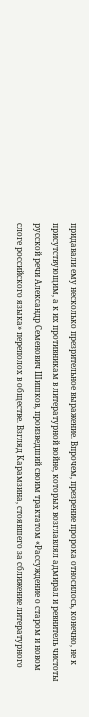придавали ему несколько презрительное выражение. Впрочем, презрение пророка относилось, конечно, не к присутствующим, а к их противникам в литературной войне, которых возглавлял адмирал и ревнитель чистоты русской речи Александр Семенович Шишков, произведший своим трактатом «Рассуждение о старом и новом слоге российского языка» переполох в обществе. Взгляд Карамзина, стоявшего за сближение литературного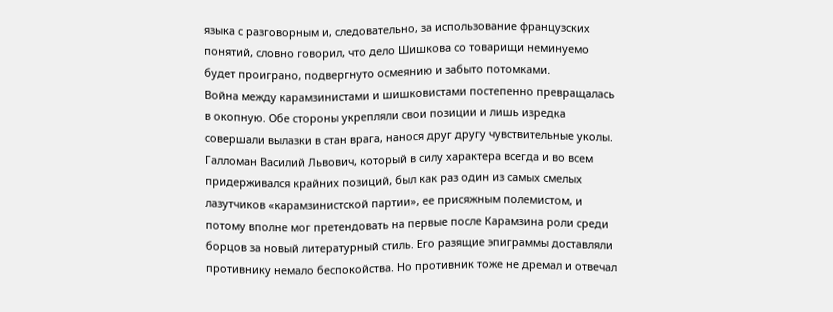языка с разговорным и, следовательно, за использование французских понятий, словно говорил, что дело Шишкова со товарищи неминуемо будет проиграно, подвергнуто осмеянию и забыто потомками.
Война между карамзинистами и шишковистами постепенно превращалась в окопную. Обе стороны укрепляли свои позиции и лишь изредка совершали вылазки в стан врага, нанося друг другу чувствительные уколы. Галломан Василий Львович, который в силу характера всегда и во всем придерживался крайних позиций, был как раз один из самых смелых лазутчиков «карамзинистской партии», ее присяжным полемистом, и потому вполне мог претендовать на первые после Карамзина роли среди борцов за новый литературный стиль. Его разящие эпиграммы доставляли противнику немало беспокойства. Но противник тоже не дремал и отвечал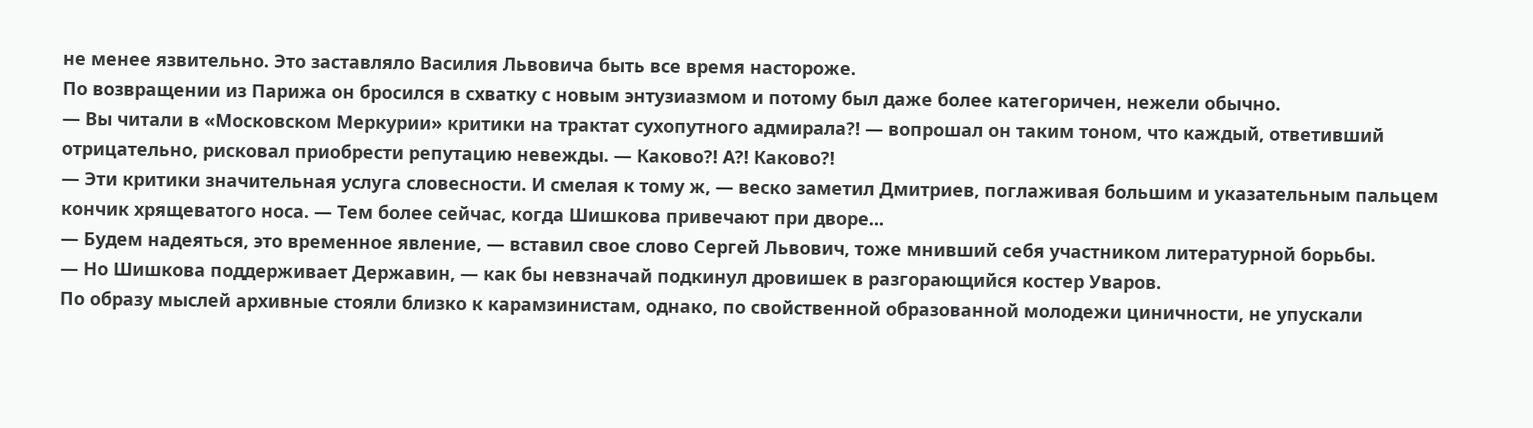не менее язвительно. Это заставляло Василия Львовича быть все время настороже.
По возвращении из Парижа он бросился в схватку с новым энтузиазмом и потому был даже более категоричен, нежели обычно.
— Вы читали в «Московском Меркурии» критики на трактат сухопутного адмирала?! — вопрошал он таким тоном, что каждый, ответивший отрицательно, рисковал приобрести репутацию невежды. — Каково?! А?! Каково?!
— Эти критики значительная услуга словесности. И смелая к тому ж, — веско заметил Дмитриев, поглаживая большим и указательным пальцем кончик хрящеватого носа. — Тем более сейчас, когда Шишкова привечают при дворе...
— Будем надеяться, это временное явление, — вставил свое слово Сергей Львович, тоже мнивший себя участником литературной борьбы.
— Но Шишкова поддерживает Державин, — как бы невзначай подкинул дровишек в разгорающийся костер Уваров.
По образу мыслей архивные стояли близко к карамзинистам, однако, по свойственной образованной молодежи циничности, не упускали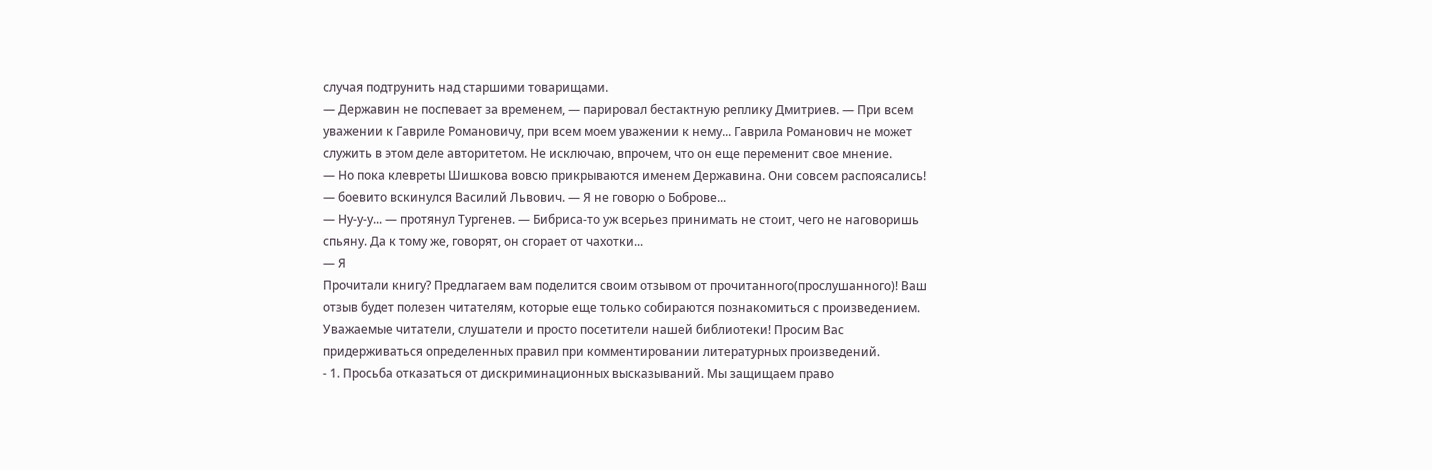случая подтрунить над старшими товарищами.
— Державин не поспевает за временем, — парировал бестактную реплику Дмитриев. — При всем уважении к Гавриле Романовичу, при всем моем уважении к нему... Гаврила Романович не может служить в этом деле авторитетом. Не исключаю, впрочем, что он еще переменит свое мнение.
— Но пока клевреты Шишкова вовсю прикрываются именем Державина. Они совсем распоясались! — боевито вскинулся Василий Львович. — Я не говорю о Боброве...
— Ну-у-у... — протянул Тургенев. — Бибриса-то уж всерьез принимать не стоит, чего не наговоришь спьяну. Да к тому же, говорят, он сгорает от чахотки...
— Я
Прочитали книгу? Предлагаем вам поделится своим отзывом от прочитанного(прослушанного)! Ваш отзыв будет полезен читателям, которые еще только собираются познакомиться с произведением.
Уважаемые читатели, слушатели и просто посетители нашей библиотеки! Просим Вас придерживаться определенных правил при комментировании литературных произведений.
- 1. Просьба отказаться от дискриминационных высказываний. Мы защищаем право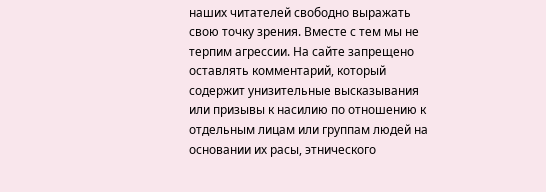наших читателей свободно выражать свою точку зрения. Вместе с тем мы не терпим агрессии. На сайте запрещено оставлять комментарий, который содержит унизительные высказывания или призывы к насилию по отношению к отдельным лицам или группам людей на основании их расы, этнического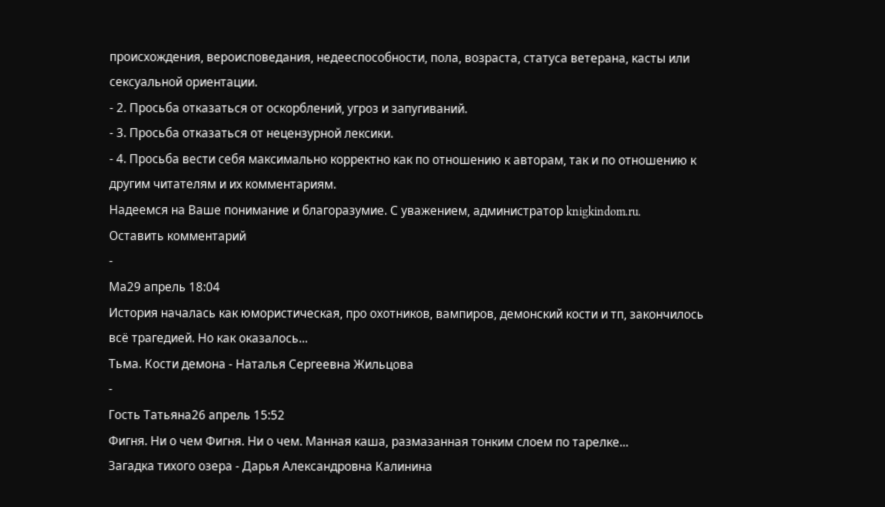происхождения, вероисповедания, недееспособности, пола, возраста, статуса ветерана, касты или сексуальной ориентации.
- 2. Просьба отказаться от оскорблений, угроз и запугиваний.
- 3. Просьба отказаться от нецензурной лексики.
- 4. Просьба вести себя максимально корректно как по отношению к авторам, так и по отношению к другим читателям и их комментариям.
Надеемся на Ваше понимание и благоразумие. С уважением, администратор knigkindom.ru.
Оставить комментарий
-
Ма29 апрель 18:04
История началась как юмористическая, про охотников, вампиров, демонский кости и тп, закончилось всё трагедией. Но как оказалось...
Тьма. Кости демона - Наталья Сергеевна Жильцова
-
Гость Татьяна26 апрель 15:52
Фигня. Ни о чем Фигня. Ни о чем. Манная каша, размазанная тонким слоем по тарелке...
Загадка тихого озера - Дарья Александровна Калинина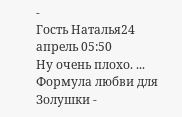-
Гость Наталья24 апрель 05:50
Ну очень плохо. ...
Формула любви для Золушки -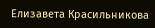Елизавета Красильникова